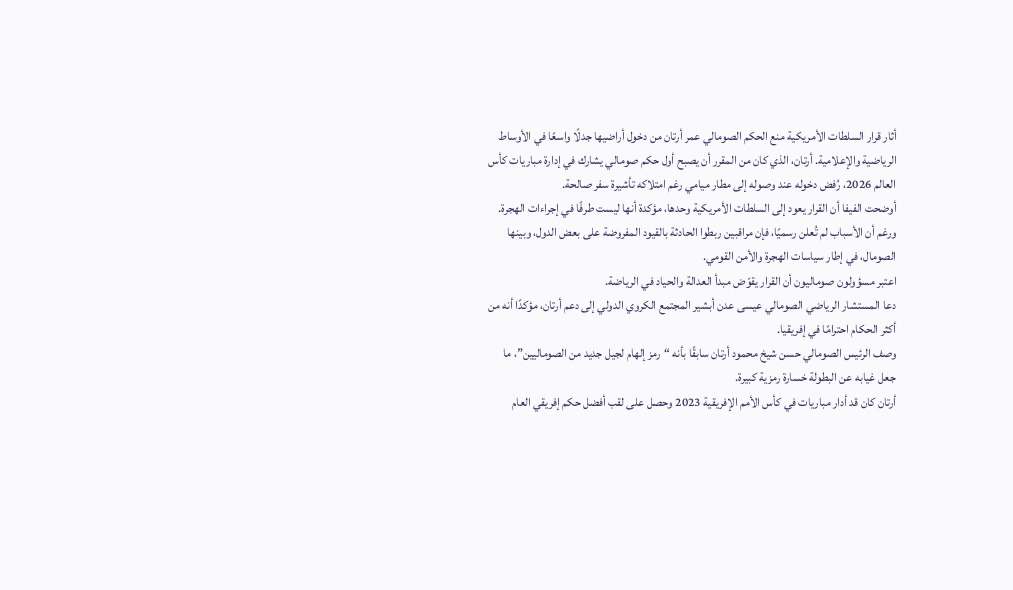أثار قرار السلطات الأمريكية منع الحكم الصومالي عمر أرتان من دخول أراضيها جدلًا واسعًا في الأوساط الرياضية والإعلامية. أرتان، الذي كان من المقرر أن يصبح أول حكم صومالي يشارك في إدارة مباريات كأس العالم 2026، رُفض دخوله عند وصوله إلى مطار ميامي رغم امتلاكه تأشيرة سفر صالحة.
أوضحت الفيفا أن القرار يعود إلى السلطات الأمريكية وحدها، مؤكدة أنها ليست طرفًا في إجراءات الهجرة. ورغم أن الأسباب لم تُعلن رسميًا، فإن مراقبين ربطوا الحادثة بالقيود المفروضة على بعض الدول، وبينها الصومال، في إطار سياسات الهجرة والأمن القومي.
اعتبر مسؤولون صوماليون أن القرار يقوّض مبدأ العدالة والحياد في الرياضة.
دعا المستشار الرياضي الصومالي عيسى عدن أبشير المجتمع الكروي الدولي إلى دعم أرتان، مؤكدًا أنه من أكثر الحكام احترامًا في إفريقيا.
وصف الرئيس الصومالي حسن شيخ محمود أرتان سابقًا بأنه “رمز إلهام لجيل جديد من الصوماليين”، ما جعل غيابه عن البطولة خسارة رمزية كبيرة.
أرتان كان قد أدار مباريات في كأس الأمم الإفريقية 2023 وحصل على لقب أفضل حكم إفريقي العام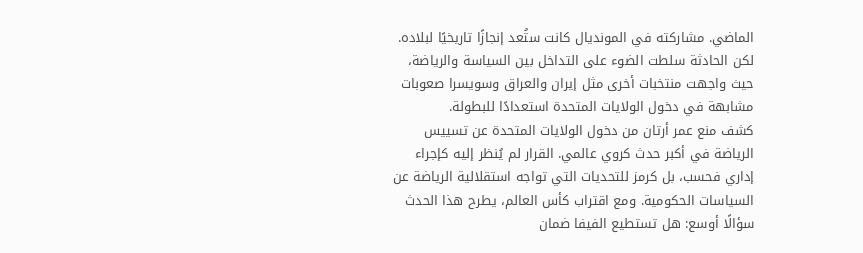الماضي. مشاركته في المونديال كانت ستُعد إنجازًا تاريخيًا لبلاده. لكن الحادثة سلطت الضوء على التداخل بين السياسة والرياضة، حيث واجهت منتخبات أخرى مثل إيران والعراق وسويسرا صعوبات مشابهة في دخول الولايات المتحدة استعدادًا للبطولة.
كشف منع عمر أرتان من دخول الولايات المتحدة عن تسييس الرياضة في أكبر حدث كروي عالمي. القرار لم يُنظر إليه كإجراء إداري فحسب، بل كرمز للتحديات التي تواجه استقلالية الرياضة عن السياسات الحكومية. ومع اقتراب كأس العالم، يطرح هذا الحدث سؤالًا أوسع: هل تستطيع الفيفا ضمان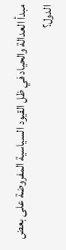مبدأ العدالة والحياد في ظل القيود السياسية المفروضة على بعض الدول؟